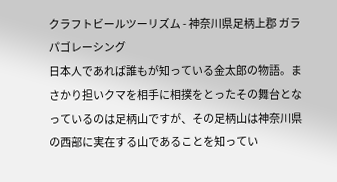クラフトビールツーリズム - 神奈川県足柄上郡 ガラパゴレーシング
日本人であれば誰もが知っている金太郎の物語。まさかり担いクマを相手に相撲をとったその舞台となっているのは足柄山ですが、その足柄山は神奈川県の西部に実在する山であることを知ってい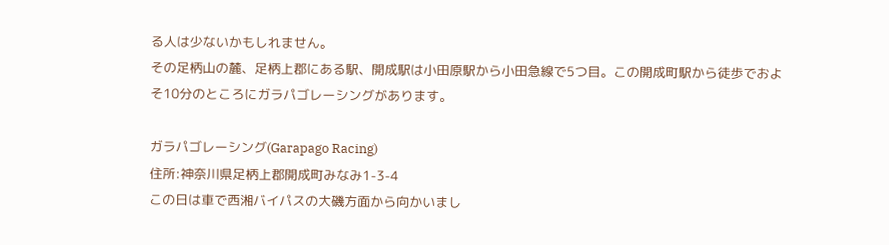る人は少ないかもしれません。
その足柄山の麓、足柄上郡にある駅、開成駅は小田原駅から小田急線で5つ目。この開成町駅から徒歩でおよそ10分のところにガラパゴレーシングがあります。

ガラパゴレーシング(Garapago Racing)
住所:神奈川県足柄上郡開成町みなみ1-3-4
この日は車で西湘バイパスの大磯方面から向かいまし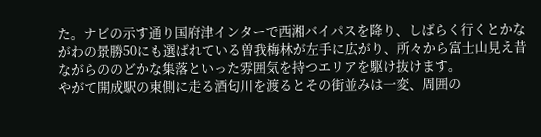た。ナビの示す通り国府津インターで西湘バイパスを降り、しばらく行くとかながわの景勝50にも選ばれている曽我梅林が左手に広がり、所々から富士山見え昔ながらののどかな集落といった雰囲気を持つエリアを駆け抜けます。
やがて開成駅の東側に走る酒匂川を渡るとその街並みは一変、周囲の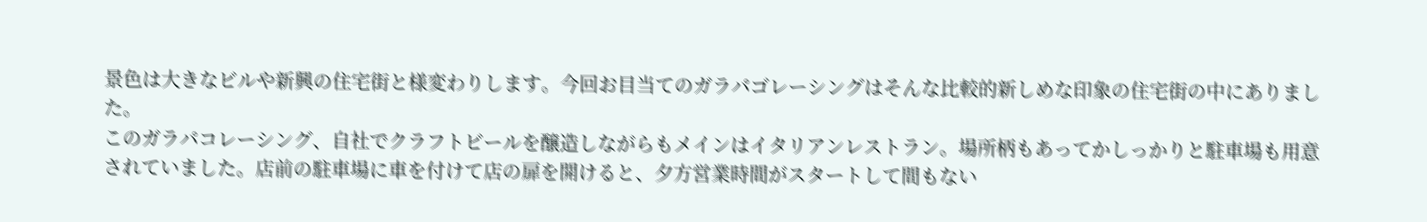景色は大きなビルや新興の住宅街と様変わりします。今回お目当てのガラパゴレーシングはそんな比較的新しめな印象の住宅街の中にありました。
このガラパコレーシング、自社でクラフトビールを醸造しながらもメインはイタリアンレストラン。場所柄もあってかしっかりと駐車場も用意されていました。店前の駐車場に車を付けて店の扉を開けると、夕方営業時間がスタートして間もない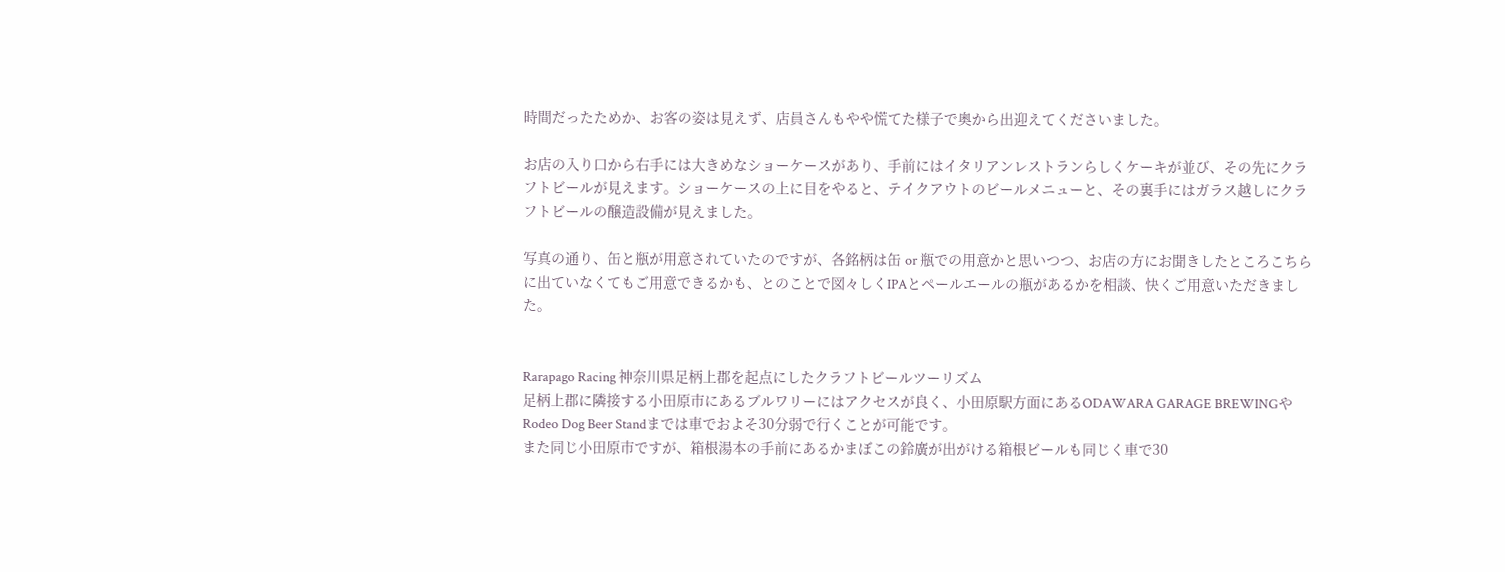時間だったためか、お客の姿は見えず、店員さんもやや慌てた様子で奥から出迎えてくださいました。

お店の入り口から右手には大きめなショーケースがあり、手前にはイタリアンレストランらしくケーキが並び、その先にクラフトビールが見えます。ショーケースの上に目をやると、テイクアウトのビールメニューと、その裏手にはガラス越しにクラフトビールの醸造設備が見えました。

写真の通り、缶と瓶が用意されていたのですが、各銘柄は缶 or 瓶での用意かと思いつつ、お店の方にお聞きしたところこちらに出ていなくてもご用意できるかも、とのことで図々しくIPAとペールエールの瓶があるかを相談、快くご用意いただきました。


Rarapago Racing 神奈川県足柄上郡を起点にしたクラフトビールツーリズム
足柄上郡に隣接する小田原市にあるブルワリーにはアクセスが良く、小田原駅方面にあるODAWARA GARAGE BREWINGやRodeo Dog Beer Standまでは車でおよそ30分弱で行くことが可能です。
また同じ小田原市ですが、箱根湯本の手前にあるかまぼこの鈴廣が出がける箱根ビールも同じく車で30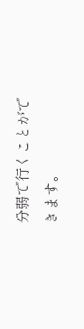分弱で行くことができます。